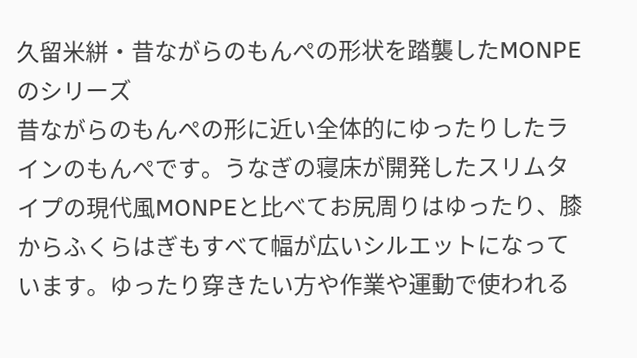久留米絣・昔ながらのもんぺの形状を踏襲したMONPEのシリーズ
昔ながらのもんぺの形に近い全体的にゆったりしたラインのもんぺです。うなぎの寝床が開発したスリムタイプの現代風MONPEと比べてお尻周りはゆったり、膝からふくらはぎもすべて幅が広いシルエットになっています。ゆったり穿きたい方や作業や運動で使われる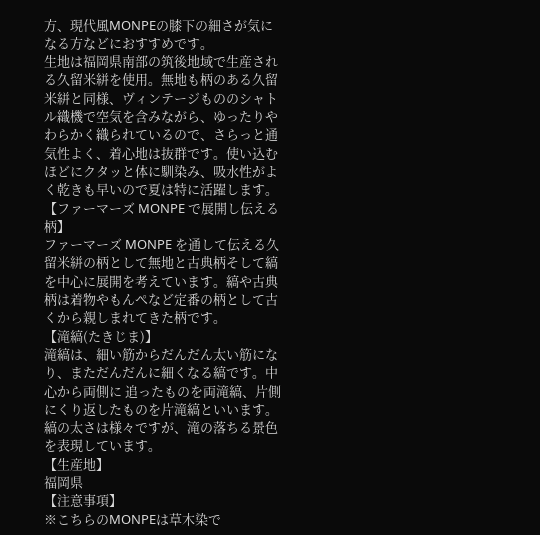方、現代風MONPEの膝下の細さが気になる方などにおすすめです。
生地は福岡県南部の筑後地域で生産される久留米絣を使用。無地も柄のある久留米絣と同様、ヴィンテージもののシャトル織機で空気を含みながら、ゆったりやわらかく織られているので、さらっと通気性よく、着心地は抜群です。使い込むほどにクタッと体に馴染み、吸水性がよく乾きも早いので夏は特に活躍します。
【ファーマーズ MONPE で展開し伝える柄】
ファーマーズ MONPE を通して伝える久留米絣の柄として無地と古典柄そして縞を中心に展開を考えています。縞や古典柄は着物やもんぺなど定番の柄として古くから親しまれてきた柄です。
【滝縞(たきじま)】
滝縞は、細い筋からだんだん太い筋になり、まただんだんに細くなる縞です。中心から両側に 追ったものを両滝縞、片側にくり返したものを片滝縞といいます。縞の太さは様々ですが、滝の落ちる景色を表現しています。
【生産地】
福岡県
【注意事項】
※こちらのMONPEは草木染で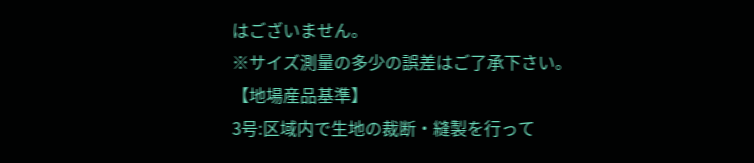はございません。
※サイズ測量の多少の誤差はご了承下さい。
【地場産品基準】
3号:区域内で生地の裁断・縫製を行って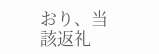おり、当該返礼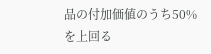品の付加価値のうち50%を上回る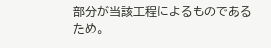部分が当該工程によるものであるため。